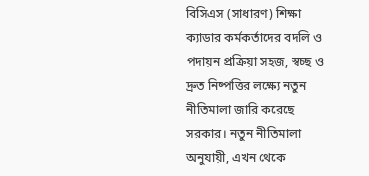বিসিএস (সাধারণ) শিক্ষা ক্যাডার কর্মকর্তাদের বদলি ও পদায়ন প্রক্রিয়া সহজ, স্বচ্ছ ও দ্রুত নিষ্পত্তির লক্ষ্যে নতুন নীতিমালা জারি করেছে সরকার। নতুন নীতিমালা অনুযায়ী, এখন থেকে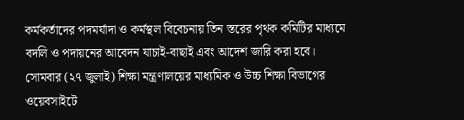কর্মকর্তাদের পদমর্যাদা ও কর্মস্থল বিবেচনায় তিন স্তরের পৃথক কমিটির মাধ্যমে বদলি ও পদায়নের আবেদন যাচাই-বাছাই এবং আদেশ জারি করা হবে।
সোমবার (২৭ জুলাই) শিক্ষা মন্ত্রণালয়ের মাধ্যমিক ও উচ্চ শিক্ষা বিভাগের ওয়েবসাইটে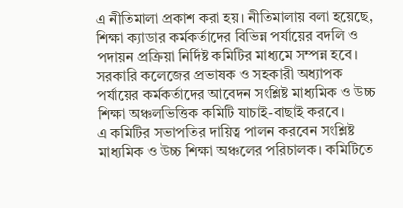এ নীতিমালা প্রকাশ করা হয়। নীতিমালায় বলা হয়েছে, শিক্ষা ক্যাডার কর্মকর্তাদের বিভিন্ন পর্যায়ের বদলি ও পদায়ন প্রক্রিয়া নির্দিষ্ট কমিটির মাধ্যমে সম্পন্ন হবে। সরকারি কলেজের প্রভাষক ও সহকারী অধ্যাপক পর্যায়ের কর্মকর্তাদের আবেদন সংশ্লিষ্ট মাধ্যমিক ও উচ্চ শিক্ষা অঞ্চলভিত্তিক কমিটি যাচাই-বাছাই করবে।
এ কমিটির সভাপতির দায়িত্ব পালন করবেন সংশ্লিষ্ট মাধ্যমিক ও উচ্চ শিক্ষা অঞ্চলের পরিচালক। কমিটিতে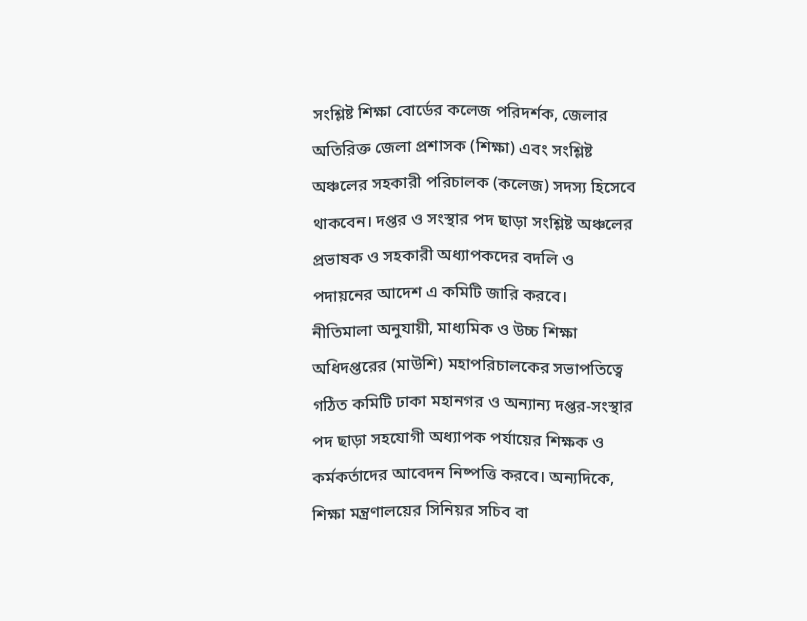সংশ্লিষ্ট শিক্ষা বোর্ডের কলেজ পরিদর্শক, জেলার অতিরিক্ত জেলা প্রশাসক (শিক্ষা) এবং সংশ্লিষ্ট অঞ্চলের সহকারী পরিচালক (কলেজ) সদস্য হিসেবে থাকবেন। দপ্তর ও সংস্থার পদ ছাড়া সংশ্লিষ্ট অঞ্চলের প্রভাষক ও সহকারী অধ্যাপকদের বদলি ও পদায়নের আদেশ এ কমিটি জারি করবে।
নীতিমালা অনুযায়ী, মাধ্যমিক ও উচ্চ শিক্ষা অধিদপ্তরের (মাউশি) মহাপরিচালকের সভাপতিত্বে গঠিত কমিটি ঢাকা মহানগর ও অন্যান্য দপ্তর-সংস্থার পদ ছাড়া সহযোগী অধ্যাপক পর্যায়ের শিক্ষক ও কর্মকর্তাদের আবেদন নিষ্পত্তি করবে। অন্যদিকে, শিক্ষা মন্ত্রণালয়ের সিনিয়র সচিব বা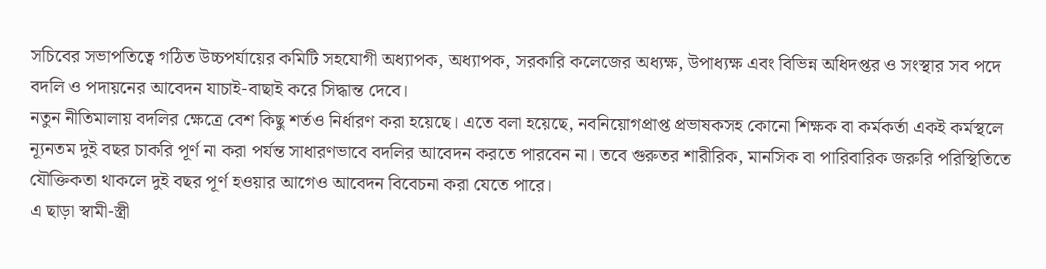সচিবের সভাপতিত্বে গঠিত উচ্চপর্যায়ের কমিটি সহযোগী অধ্যাপক, অধ্যাপক, সরকারি কলেজের অধ্যক্ষ, উপাধ্যক্ষ এবং বিভিন্ন অধিদপ্তর ও সংস্থার সব পদে বদলি ও পদায়নের আবেদন যাচাই-বাছাই করে সিদ্ধান্ত দেবে।
নতুন নীতিমালায় বদলির ক্ষেত্রে বেশ কিছু শর্তও নির্ধারণ করা হয়েছে। এতে বলা হয়েছে, নবনিয়োগপ্রাপ্ত প্রভাষকসহ কোনো শিক্ষক বা কর্মকর্তা একই কর্মস্থলে ন্যূনতম দুই বছর চাকরি পূর্ণ না করা পর্যন্ত সাধারণভাবে বদলির আবেদন করতে পারবেন না। তবে গুরুতর শারীরিক, মানসিক বা পারিবারিক জরুরি পরিস্থিতিতে যৌক্তিকতা থাকলে দুই বছর পূর্ণ হওয়ার আগেও আবেদন বিবেচনা করা যেতে পারে।
এ ছাড়া স্বামী-স্ত্রী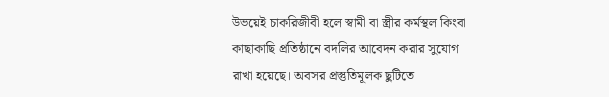উভয়েই চাকরিজীবী হলে স্বামী বা স্ত্রীর কর্মস্থল কিংবা কাছাকাছি প্রতিষ্ঠানে বদলির আবেদন করার সুযোগ রাখা হয়েছে। অবসর প্রস্তুতিমূলক ছুটিতে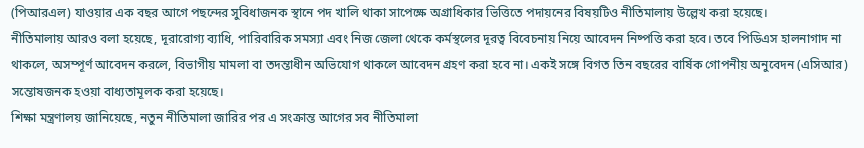(পিআরএল) যাওয়ার এক বছর আগে পছন্দের সুবিধাজনক স্থানে পদ খালি থাকা সাপেক্ষে অগ্রাধিকার ভিত্তিতে পদায়নের বিষয়টিও নীতিমালায় উল্লেখ করা হয়েছে।
নীতিমালায় আরও বলা হয়েছে, দূরারোগ্য ব্যাধি, পারিবারিক সমস্যা এবং নিজ জেলা থেকে কর্মস্থলের দূরত্ব বিবেচনায় নিয়ে আবেদন নিষ্পত্তি করা হবে। তবে পিডিএস হালনাগাদ না থাকলে, অসম্পূর্ণ আবেদন করলে, বিভাগীয় মামলা বা তদন্তাধীন অভিযোগ থাকলে আবেদন গ্রহণ করা হবে না। একই সঙ্গে বিগত তিন বছরের বার্ষিক গোপনীয় অনুবেদন (এসিআর) সন্তোষজনক হওয়া বাধ্যতামূলক করা হয়েছে।
শিক্ষা মন্ত্রণালয় জানিয়েছে, নতুন নীতিমালা জারির পর এ সংক্রান্ত আগের সব নীতিমালা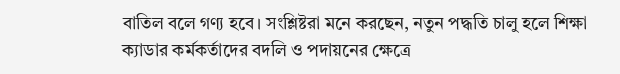বাতিল বলে গণ্য হবে। সংশ্লিষ্টরা মনে করছেন, নতুন পদ্ধতি চালু হলে শিক্ষা ক্যাডার কর্মকর্তাদের বদলি ও পদায়নের ক্ষেত্রে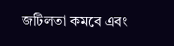জটিলতা কমবে এবং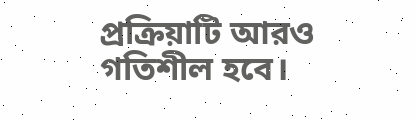প্রক্রিয়াটি আরও গতিশীল হবে।